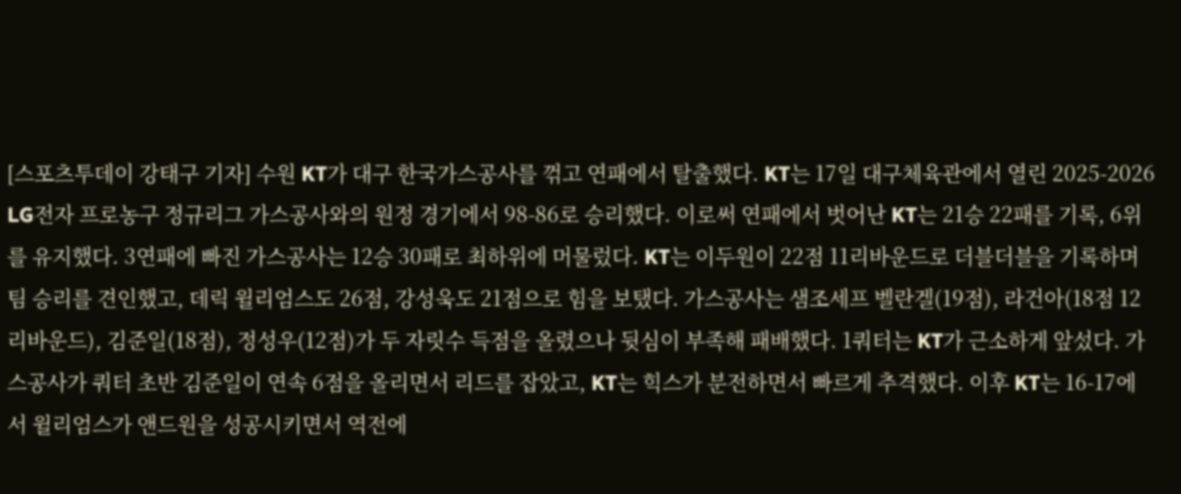[스포츠투데이 강태구 기자] 수원 KT가 대구 한국가스공사를 꺾고 연패에서 탈출했다. KT는 17일 대구체육관에서 열린 2025-2026 LG전자 프로농구 정규리그 가스공사와의 원정 경기에서 98-86로 승리했다. 이로써 연패에서 벗어난 KT는 21승 22패를 기록, 6위를 유지했다. 3연패에 빠진 가스공사는 12승 30패로 최하위에 머물렀다. KT는 이두원이 22점 11리바운드로 더블더블을 기록하며 팀 승리를 견인했고, 데릭 윌리엄스도 26점, 강성욱도 21점으로 힘을 보탰다. 가스공사는 샘조세프 벨란겔(19점), 라건아(18점 12리바운드), 김준일(18점), 정성우(12점)가 두 자릿수 득점을 올렸으나 뒷심이 부족해 패배했다. 1쿼터는 KT가 근소하게 앞섰다. 가스공사가 쿼터 초반 김준일이 연속 6점을 올리면서 리드를 잡았고, KT는 힉스가 분전하면서 빠르게 추격했다. 이후 KT는 16-17에서 윌리엄스가 앤드원을 성공시키면서 역전에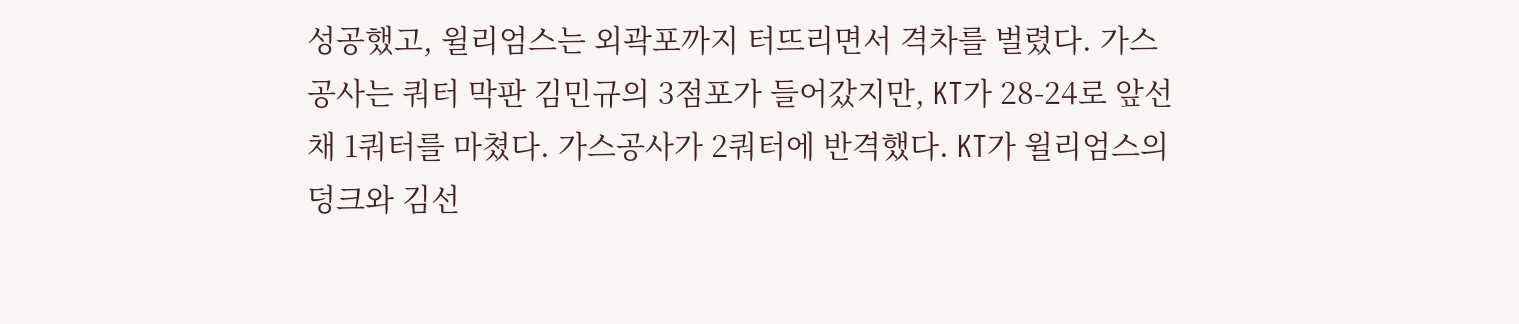성공했고, 윌리엄스는 외곽포까지 터뜨리면서 격차를 벌렸다. 가스공사는 쿼터 막판 김민규의 3점포가 들어갔지만, KT가 28-24로 앞선 채 1쿼터를 마쳤다. 가스공사가 2쿼터에 반격했다. KT가 윌리엄스의 덩크와 김선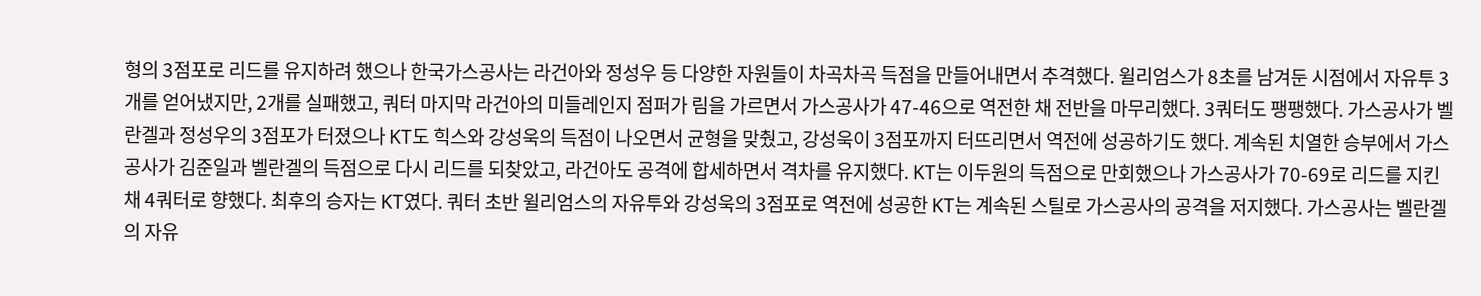형의 3점포로 리드를 유지하려 했으나 한국가스공사는 라건아와 정성우 등 다양한 자원들이 차곡차곡 득점을 만들어내면서 추격했다. 윌리엄스가 8초를 남겨둔 시점에서 자유투 3개를 얻어냈지만, 2개를 실패했고, 쿼터 마지막 라건아의 미들레인지 점퍼가 림을 가르면서 가스공사가 47-46으로 역전한 채 전반을 마무리했다. 3쿼터도 팽팽했다. 가스공사가 벨란겔과 정성우의 3점포가 터졌으나 KT도 힉스와 강성욱의 득점이 나오면서 균형을 맞췄고, 강성욱이 3점포까지 터뜨리면서 역전에 성공하기도 했다. 계속된 치열한 승부에서 가스공사가 김준일과 벨란겔의 득점으로 다시 리드를 되찾았고, 라건아도 공격에 합세하면서 격차를 유지했다. KT는 이두원의 득점으로 만회했으나 가스공사가 70-69로 리드를 지킨 채 4쿼터로 향했다. 최후의 승자는 KT였다. 쿼터 초반 윌리엄스의 자유투와 강성욱의 3점포로 역전에 성공한 KT는 계속된 스틸로 가스공사의 공격을 저지했다. 가스공사는 벨란겔의 자유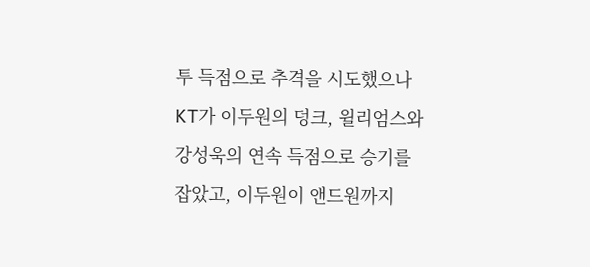투 득점으로 추격을 시도했으나 KT가 이두원의 덩크, 윌리엄스와 강성욱의 연속 득점으로 승기를 잡았고, 이두원이 앤드원까지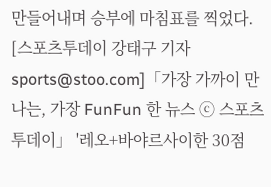만들어내며 승부에 마침표를 찍었다. [스포츠투데이 강태구 기자 sports@stoo.com]「가장 가까이 만나는, 가장 FunFun 한 뉴스 ⓒ 스포츠투데이」 '레오+바야르사이한 30점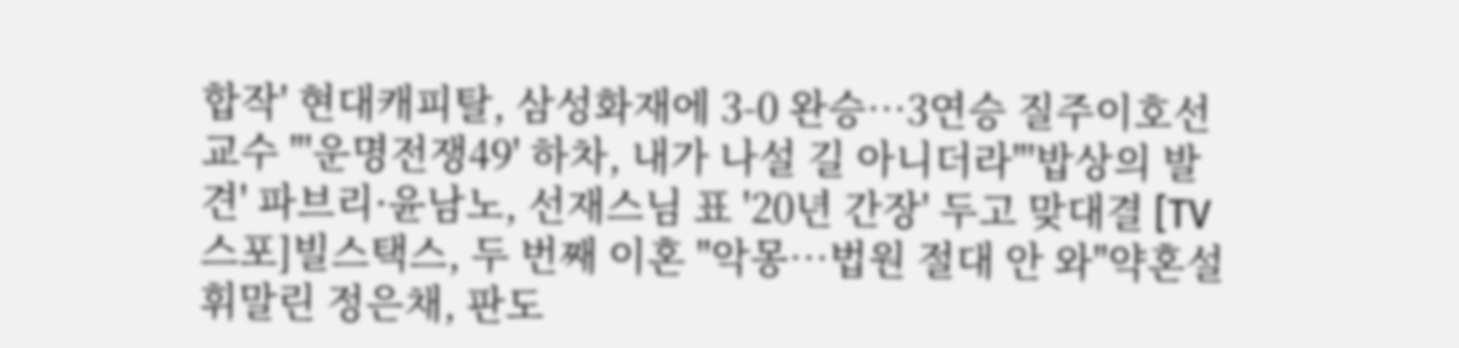합작' 현대캐피탈, 삼성화재에 3-0 완승…3연승 질주이호선 교수 "'운명전쟁49' 하차, 내가 나설 길 아니더라"'밥상의 발견' 파브리·윤남노, 선재스님 표 '20년 간장' 두고 맞대결 [TV스포]빌스택스, 두 번째 이혼 "악몽…법원 절대 안 와"약혼설 휘말린 정은채, 판도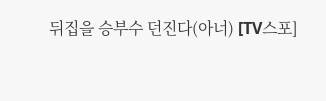뒤집을 승부수 던진다(아너) [TV스포]